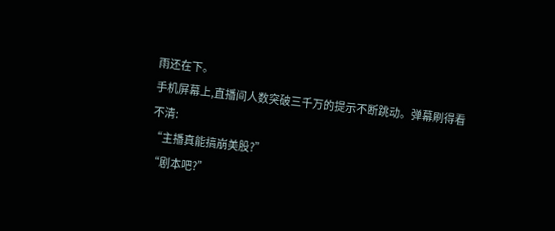雨还在下。
手机屏幕上,直播间人数突破三千万的提示不断跳动。弹幕刷得看不清:
“主播真能搞崩美股?”
“剧本吧?”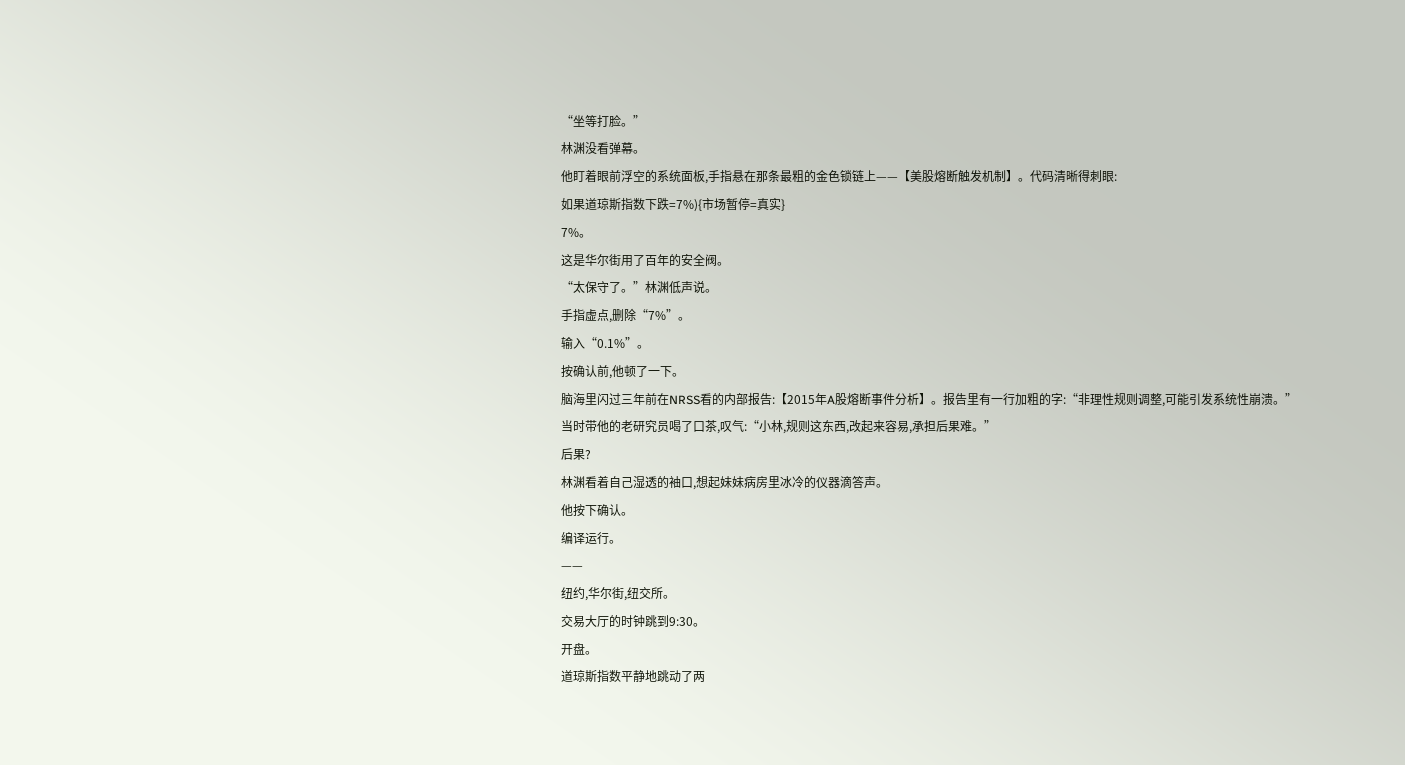“坐等打脸。”
林渊没看弹幕。
他盯着眼前浮空的系统面板,手指悬在那条最粗的金色锁链上——【美股熔断触发机制】。代码清晰得刺眼:
如果道琼斯指数下跌=7%){市场暂停=真实}
7%。
这是华尔街用了百年的安全阀。
“太保守了。”林渊低声说。
手指虚点,删除“7%”。
输入“0.1%”。
按确认前,他顿了一下。
脑海里闪过三年前在NRSS看的内部报告:【2015年A股熔断事件分析】。报告里有一行加粗的字:“非理性规则调整,可能引发系统性崩溃。”
当时带他的老研究员喝了口茶,叹气:“小林,规则这东西,改起来容易,承担后果难。”
后果?
林渊看着自己湿透的袖口,想起妹妹病房里冰冷的仪器滴答声。
他按下确认。
编译运行。
——
纽约,华尔街,纽交所。
交易大厅的时钟跳到9:30。
开盘。
道琼斯指数平静地跳动了两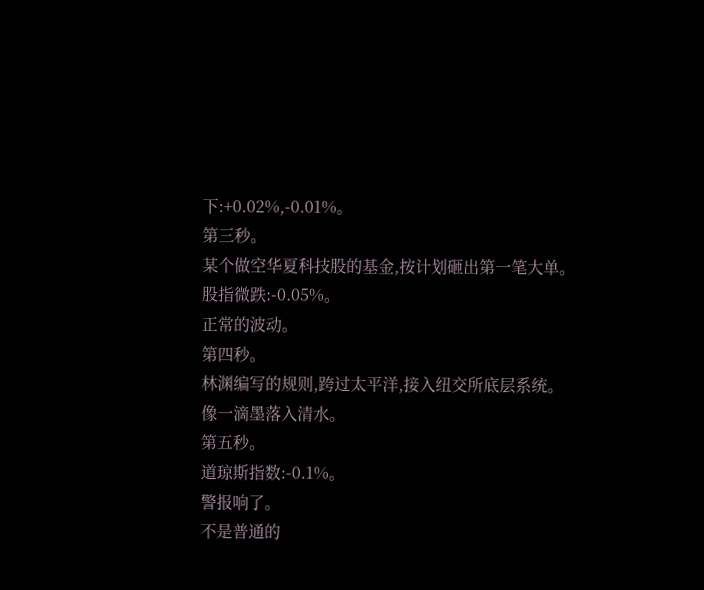下:+0.02%,-0.01%。
第三秒。
某个做空华夏科技股的基金,按计划砸出第一笔大单。
股指微跌:-0.05%。
正常的波动。
第四秒。
林渊编写的规则,跨过太平洋,接入纽交所底层系统。
像一滴墨落入清水。
第五秒。
道琼斯指数:-0.1%。
警报响了。
不是普通的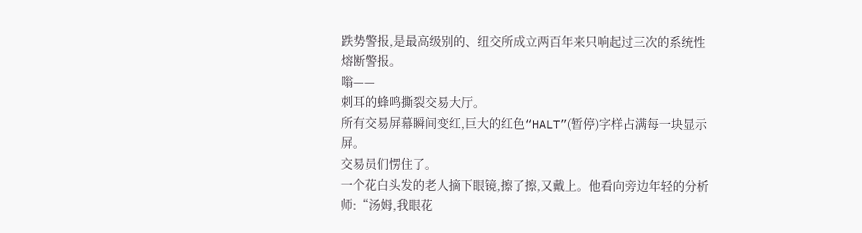跌势警报,是最高级别的、纽交所成立两百年来只响起过三次的系统性熔断警报。
嗡——
刺耳的蜂鸣撕裂交易大厅。
所有交易屏幕瞬间变红,巨大的红色“HALT”(暂停)字样占满每一块显示屏。
交易员们愣住了。
一个花白头发的老人摘下眼镜,擦了擦,又戴上。他看向旁边年轻的分析师:“汤姆,我眼花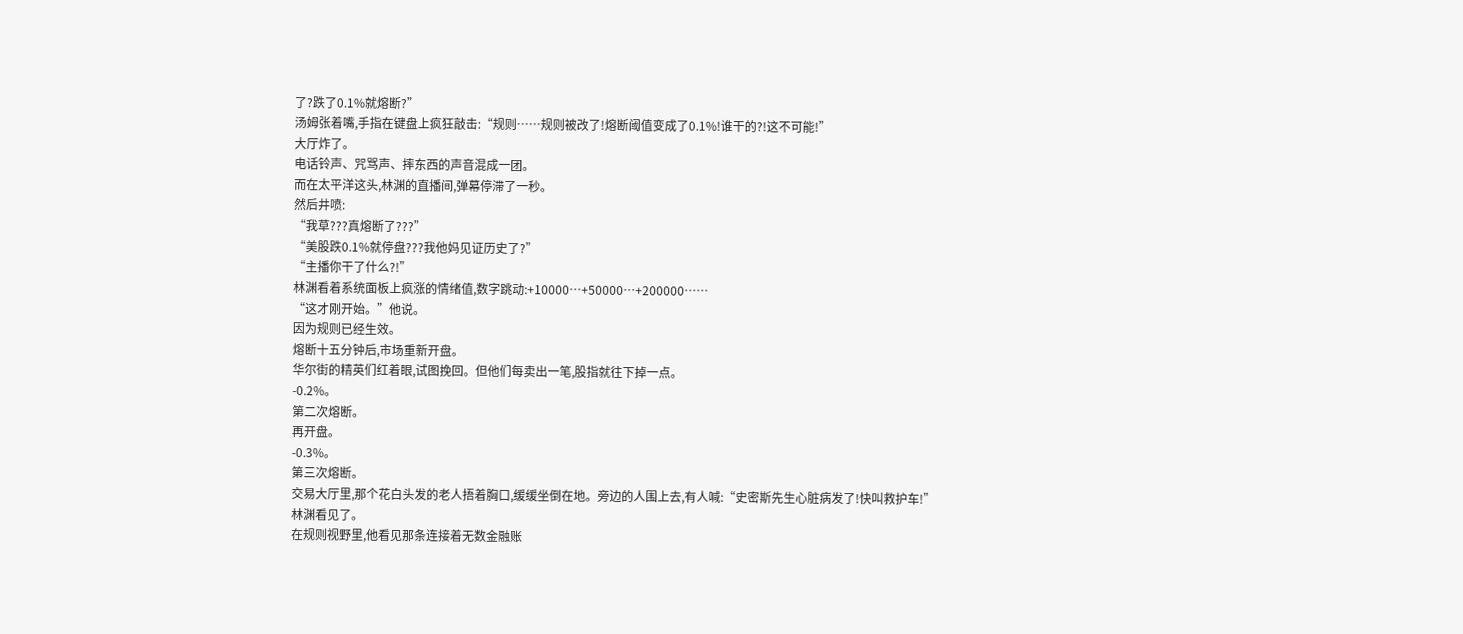了?跌了0.1%就熔断?”
汤姆张着嘴,手指在键盘上疯狂敲击:“规则……规则被改了!熔断阈值变成了0.1%!谁干的?!这不可能!”
大厅炸了。
电话铃声、咒骂声、摔东西的声音混成一团。
而在太平洋这头,林渊的直播间,弹幕停滞了一秒。
然后井喷:
“我草???真熔断了???”
“美股跌0.1%就停盘???我他妈见证历史了?”
“主播你干了什么?!”
林渊看着系统面板上疯涨的情绪值,数字跳动:+10000…+50000…+200000……
“这才刚开始。”他说。
因为规则已经生效。
熔断十五分钟后,市场重新开盘。
华尔街的精英们红着眼,试图挽回。但他们每卖出一笔,股指就往下掉一点。
-0.2%。
第二次熔断。
再开盘。
-0.3%。
第三次熔断。
交易大厅里,那个花白头发的老人捂着胸口,缓缓坐倒在地。旁边的人围上去,有人喊:“史密斯先生心脏病发了!快叫救护车!”
林渊看见了。
在规则视野里,他看见那条连接着无数金融账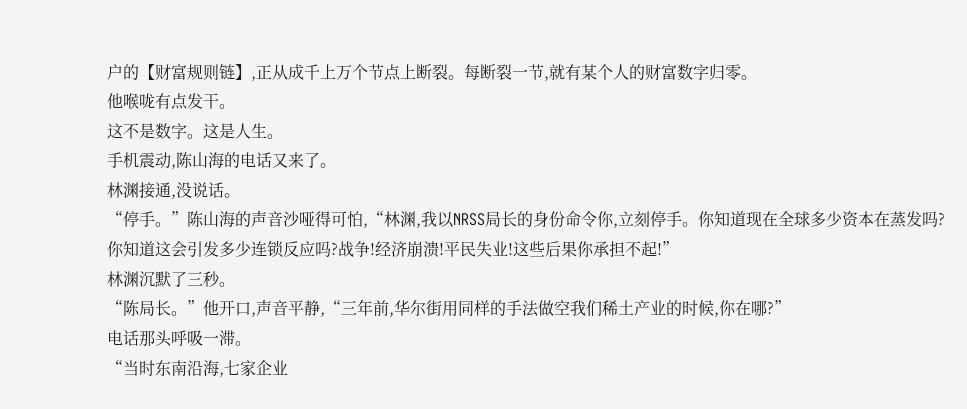户的【财富规则链】,正从成千上万个节点上断裂。每断裂一节,就有某个人的财富数字归零。
他喉咙有点发干。
这不是数字。这是人生。
手机震动,陈山海的电话又来了。
林渊接通,没说话。
“停手。”陈山海的声音沙哑得可怕,“林渊,我以NRSS局长的身份命令你,立刻停手。你知道现在全球多少资本在蒸发吗?你知道这会引发多少连锁反应吗?战争!经济崩溃!平民失业!这些后果你承担不起!”
林渊沉默了三秒。
“陈局长。”他开口,声音平静,“三年前,华尔街用同样的手法做空我们稀土产业的时候,你在哪?”
电话那头呼吸一滞。
“当时东南沿海,七家企业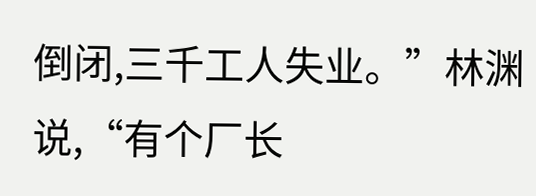倒闭,三千工人失业。”林渊说,“有个厂长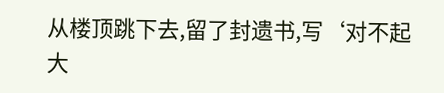从楼顶跳下去,留了封遗书,写‘对不起大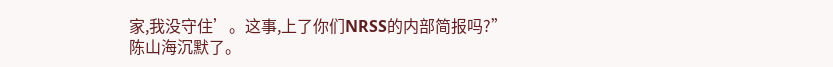家,我没守住’。这事,上了你们NRSS的内部简报吗?”
陈山海沉默了。